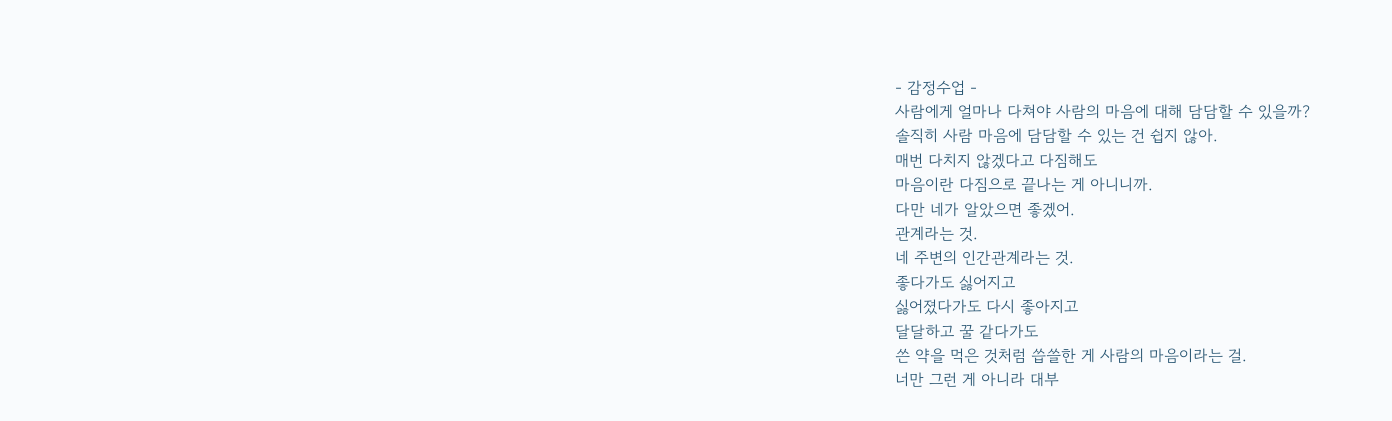- 감정수업 -
사람에게 얼마나 다쳐야 사람의 마음에 대해 담담할 수 있을까?
솔직히 사람 마음에 담담할 수 있는 건 쉽지 않아.
매번 다치지 않겠다고 다짐해도
마음이란 다짐으로 끝나는 게 아니니까.
다만 네가 알았으면 좋겠어.
관계라는 것.
네 주변의 인간관계라는 것.
좋다가도 싫어지고
싫어졌다가도 다시 좋아지고
달달하고 꿀 같다가도
쓴 약을 먹은 것처럼 씁쓸한 게 사람의 마음이라는 걸.
너만 그런 게 아니라 대부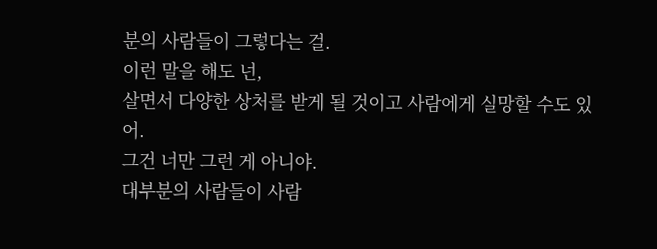분의 사람들이 그렇다는 걸.
이런 말을 해도 넌,
살면서 다양한 상처를 받게 될 것이고 사람에게 실망할 수도 있어.
그건 너만 그런 게 아니야.
대부분의 사람들이 사람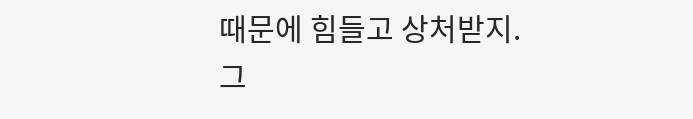때문에 힘들고 상처받지.
그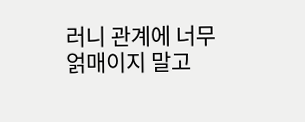러니 관계에 너무 얽매이지 말고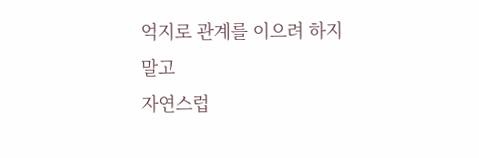억지로 관계를 이으려 하지 말고
자연스럽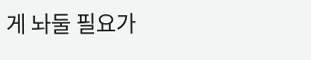게 놔둘 필요가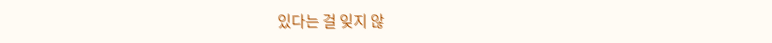있다는 걸 잊지 않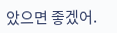았으면 좋겠어.